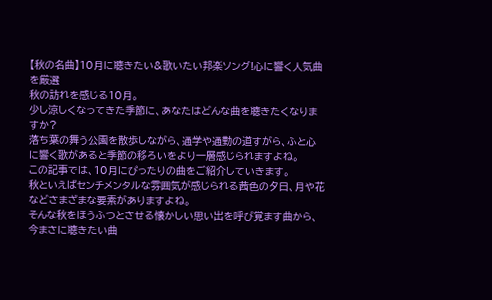【秋の名曲】10月に聴きたい&歌いたい邦楽ソング!心に響く人気曲を厳選
秋の訪れを感じる10月。
少し涼しくなってきた季節に、あなたはどんな曲を聴きたくなりますか?
落ち葉の舞う公園を散歩しながら、通学や通勤の道すがら、ふと心に響く歌があると季節の移ろいをより一層感じられますよね。
この記事では、10月にぴったりの曲をご紹介していきます。
秋といえばセンチメンタルな雰囲気が感じられる茜色の夕日、月や花などさまざまな要素がありますよね。
そんな秋をほうふつとさせる懐かしい思い出を呼び覚ます曲から、今まさに聴きたい曲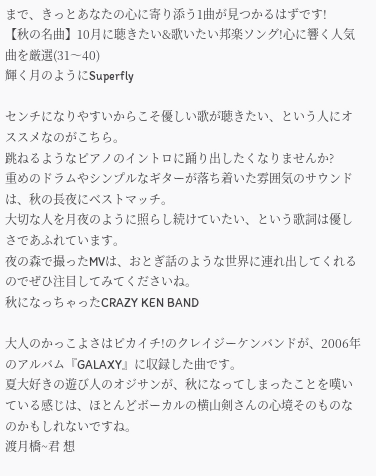まで、きっとあなたの心に寄り添う1曲が見つかるはずです!
【秋の名曲】10月に聴きたい&歌いたい邦楽ソング!心に響く人気曲を厳選(31〜40)
輝く月のようにSuperfly

センチになりやすいからこそ優しい歌が聴きたい、という人にオススメなのがこちら。
跳ねるようなピアノのイントロに踊り出したくなりませんか?
重めのドラムやシンプルなギターが落ち着いた雰囲気のサウンドは、秋の長夜にベストマッチ。
大切な人を月夜のように照らし続けていたい、という歌詞は優しさであふれています。
夜の森で撮ったMVは、おとぎ話のような世界に連れ出してくれるのでぜひ注目してみてくださいね。
秋になっちゃったCRAZY KEN BAND

大人のかっこよさはピカイチ!のクレイジーケンバンドが、2006年のアルバム『GALAXY』に収録した曲です。
夏大好きの遊び人のオジサンが、秋になってしまったことを嘆いている感じは、ほとんどボーカルの横山剣さんの心境そのものなのかもしれないですね。
渡月橋~君 想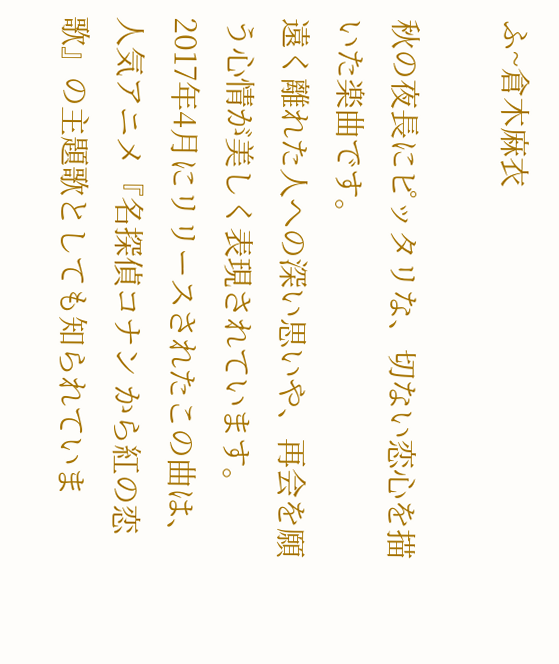ふ~倉木麻衣

秋の夜長にピッタリな、切ない恋心を描いた楽曲です。
遠く離れた人への深い思いや、再会を願う心情が美しく表現されています。
2017年4月にリリースされたこの曲は、人気アニメ『名探偵コナン から紅の恋歌』の主題歌としても知られていま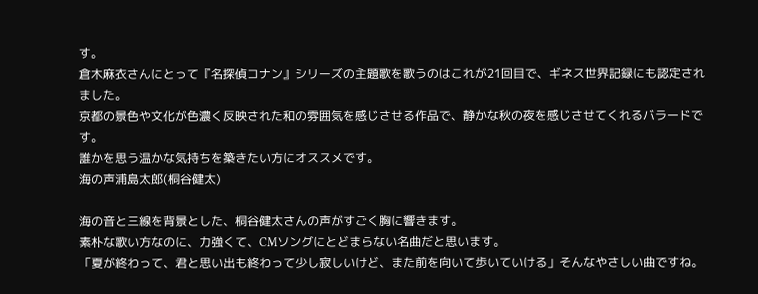す。
倉木麻衣さんにとって『名探偵コナン』シリーズの主題歌を歌うのはこれが21回目で、ギネス世界記録にも認定されました。
京都の景色や文化が色濃く反映された和の雰囲気を感じさせる作品で、静かな秋の夜を感じさせてくれるバラードです。
誰かを思う温かな気持ちを築きたい方にオススメです。
海の声浦島太郎(桐谷健太)

海の音と三線を背景とした、桐谷健太さんの声がすごく胸に響きます。
素朴な歌い方なのに、力強くて、CMソングにとどまらない名曲だと思います。
「夏が終わって、君と思い出も終わって少し寂しいけど、また前を向いて歩いていける」そんなやさしい曲ですね。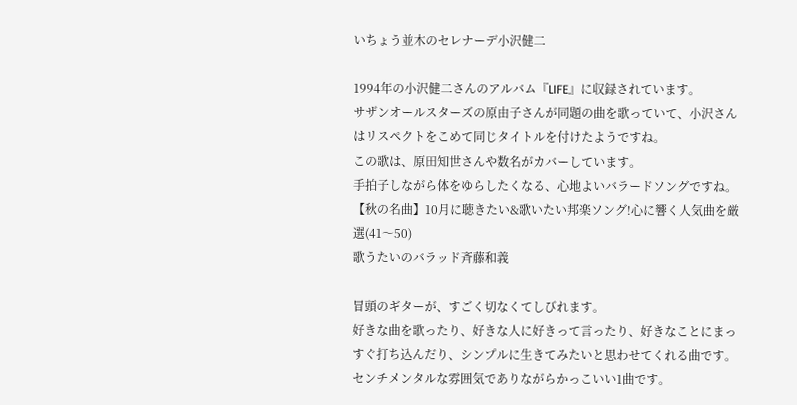いちょう並木のセレナーデ小沢健二

1994年の小沢健二さんのアルバム『LIFE』に収録されています。
サザンオールスターズの原由子さんが同題の曲を歌っていて、小沢さんはリスペクトをこめて同じタイトルを付けたようですね。
この歌は、原田知世さんや数名がカバーしています。
手拍子しながら体をゆらしたくなる、心地よいバラードソングですね。
【秋の名曲】10月に聴きたい&歌いたい邦楽ソング!心に響く人気曲を厳選(41〜50)
歌うたいのバラッド斉藤和義

冒頭のギターが、すごく切なくてしびれます。
好きな曲を歌ったり、好きな人に好きって言ったり、好きなことにまっすぐ打ち込んだり、シンプルに生きてみたいと思わせてくれる曲です。
センチメンタルな雰囲気でありながらかっこいい1曲です。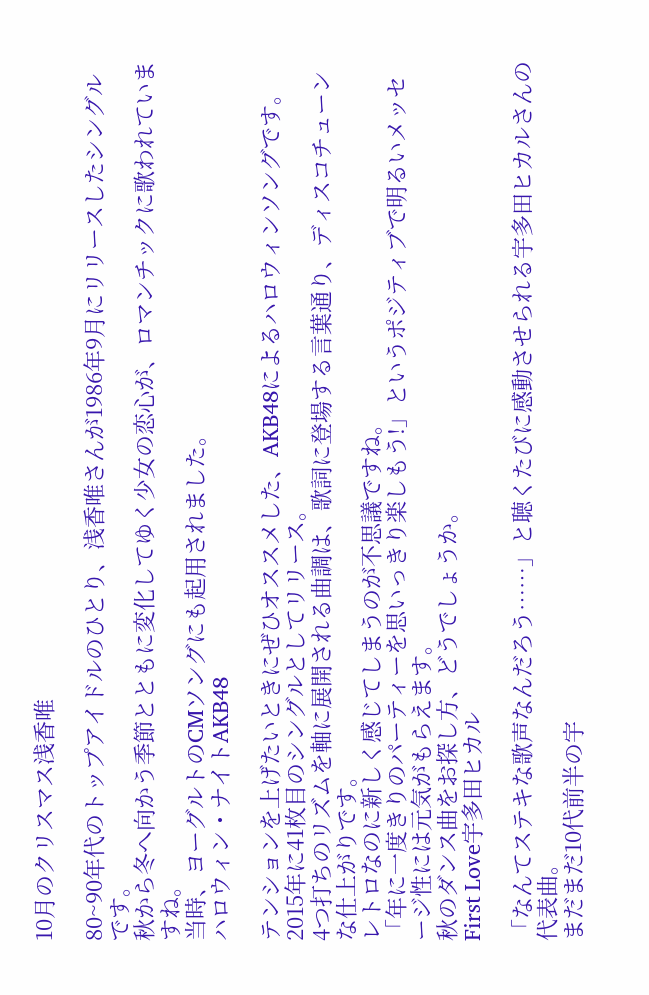10月のクリスマス浅香唯

80~90年代のトップアイドルのひとり、浅香唯さんが1986年9月にリリースしたシングルです。
秋から冬へ向かう季節とともに変化してゆく少女の恋心が、ロマンチックに歌われていますね。
当時、ヨーグルトのCMソングにも起用されました。
ハロウィン・ナイトAKB48

テンションを上げたいときにぜひオススメした、AKB48によるハロウィンソングです。
2015年に41枚目のシングルとしてリリース。
4つ打ちのリズムを軸に展開される曲調は、歌詞に登場する言葉通り、ディスコチューンな仕上がりです。
レトロなのに新しく感じてしまうのが不思議ですね。
「年に一度きりのパーティーを思いっきり楽しもう!」というポジティブで明るいメッセージ性には元気がもらえます。
秋のダンス曲をお探し方、どうでしょうか。
First Love宇多田ヒカル

「なんてステキな歌声なんだろう……」と聴くたびに感動させられる宇多田ヒカルさんの代表曲。
まだまだ10代前半の宇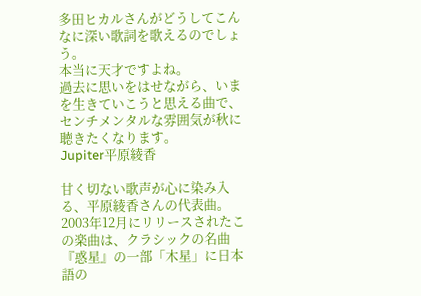多田ヒカルさんがどうしてこんなに深い歌詞を歌えるのでしょう。
本当に天才ですよね。
過去に思いをはせながら、いまを生きていこうと思える曲で、センチメンタルな雰囲気が秋に聴きたくなります。
Jupiter平原綾香

甘く切ない歌声が心に染み入る、平原綾香さんの代表曲。
2003年12月にリリースされたこの楽曲は、クラシックの名曲『惑星』の一部「木星」に日本語の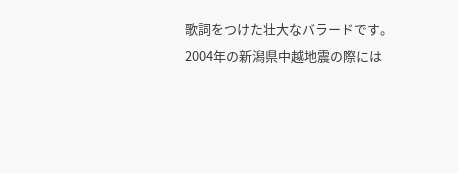歌詞をつけた壮大なバラードです。
2004年の新潟県中越地震の際には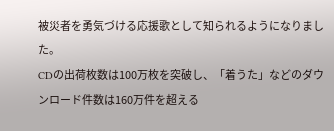被災者を勇気づける応援歌として知られるようになりました。
CDの出荷枚数は100万枚を突破し、「着うた」などのダウンロード件数は160万件を超える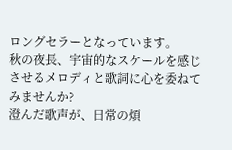ロングセラーとなっています。
秋の夜長、宇宙的なスケールを感じさせるメロディと歌詞に心を委ねてみませんか?
澄んだ歌声が、日常の煩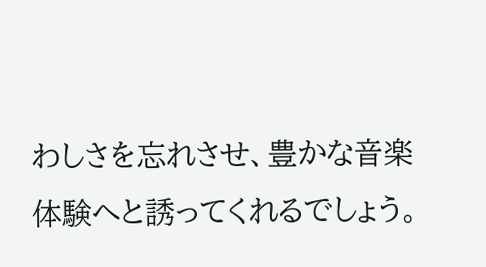わしさを忘れさせ、豊かな音楽体験へと誘ってくれるでしょう。